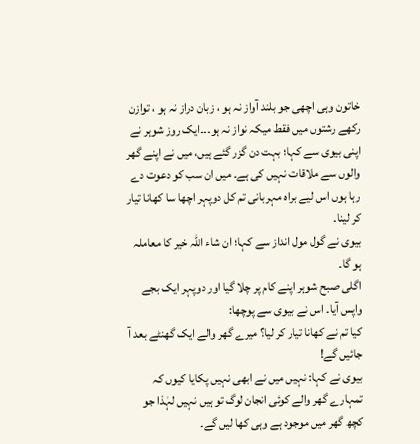خاتون وہی اچھی جو بلند آواز نہ ہو ، زبان دراز نہ ہو ، توازن رکھے رشتوں میں فقط میکہ نواز نہ ہو۔۔۔ایک روز شوہر نے اپنی بیوی سے کہا؛ بہت دن گزر گئے ہیں، میں نے اپنے گھر والوں سے ملاقات نہیں کی ہے۔ میں ان سب کو دعوت دے رہا ہوں اس لیے براہ مہربانی تم کل دوپہر اچھا سا کھانا تیار کر لینا۔
بیوی نے گول مول انداز سے کہا؛ ان شاء اللہ خیر کا معاملہ ہو گا۔
اگلی صبح شوہر اپنے کام پر چلا گیا اور دوپہر ایک بجے واپس آیا۔ اس نے بیوی سے پوچھا:
کیا تم نے کھانا تیار کر لیا؟ میرے گھر والے ایک گھنٹے بعد آ جائیں گے!
بیوی نے کہا: نہیں میں نے ابھی نہیں پکایا کیوں کہ تمہارے گھر والے کوئی انجان لوگ تو ہیں نہیں لہٰذا جو کچھ گھر میں موجود ہے وہی کھا لیں گے۔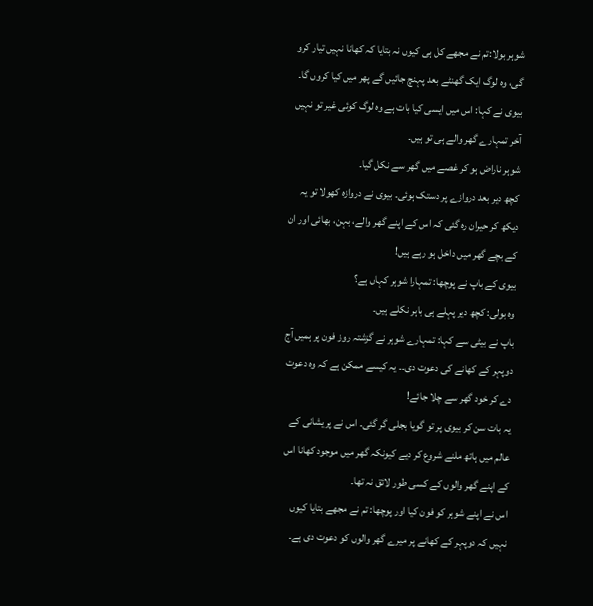شوہر بولا:تم نے مجھے کل ہی کیوں نہ بتایا کہ کھانا نہیں تیار کرو گی، وہ لوگ ایک گھنٹے بعد پہنچ جائیں گے پھر میں کیا کروں گا۔
بیوی نے کہا: اس میں ایسی کیا بات ہے وہ لوگ کوئی غیر تو نہیں آخر تمہارے گھر والے ہی تو ہیں۔
شوہر ناراض ہو کر غصے میں گھر سے نکل گیا۔
کچھ دیر بعد دروازے پر دستک ہوئی۔ بیوی نے دروازہ کھولا تو یہ دیکھ کر حیران رہ گئی کہ اس کے اپنے گھر والے، بہن، بھائی اور ان کے بچے گھر میں داخل ہو رہے ہیں!
بیوی کے باپ نے پوچھا: تمہارا شوہر کہاں ہے؟
وہ بولی: کچھ دیر پہلے ہی باہر نکلے ہیں۔
باپ نے بیٹی سے کہا: تمہارے شوہر نے گزشتہ روز فون پر ہمیں آج دوپہر کے کھانے کی دعوت دی۔۔ یہ کیسے ممکن ہے کہ وہ دعوت دے کر خود گھر سے چلا جائے!
یہ بات سن کر بیوی پر تو گویا بجلی گر گئی۔ اس نے پریشانی کے عالم میں ہاتھ ملنے شروع کر دیے کیونکہ گھر میں موجود کھانا اس کے اپنے گھر والوں کے کسی طور لائق نہ تھا۔
اس نے اپنے شوہر کو فون کیا اور پوچھا: تم نے مجھے بتایا کیوں نہیں کہ دوپہر کے کھانے پر میرے گھر والوں کو دعوت دی ہے۔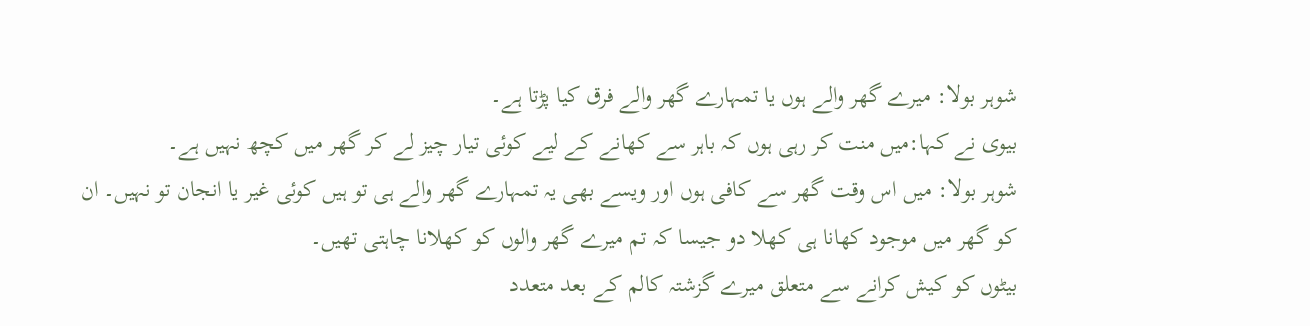شوہر بولا: میرے گھر والے ہوں یا تمہارے گھر والے فرق کیا پڑتا ہے۔
بیوی نے کہا:میں منت کر رہی ہوں کہ باہر سے کھانے کے لیے کوئی تیار چیز لے کر گھر میں کچھ نہیں ہے۔
شوہر بولا: میں اس وقت گھر سے کافی ہوں اور ویسے بھی یہ تمہارے گھر والے ہی تو ہیں کوئی غیر یا انجان تو نہیں۔ ان کو گھر میں موجود کھانا ہی کھلا دو جیسا کہ تم میرے گھر والوں کو کھلانا چاہتی تھیں۔
بیٹوں کو کیش کرانے سے متعلق میرے گزشتہ کالم کے بعد متعدد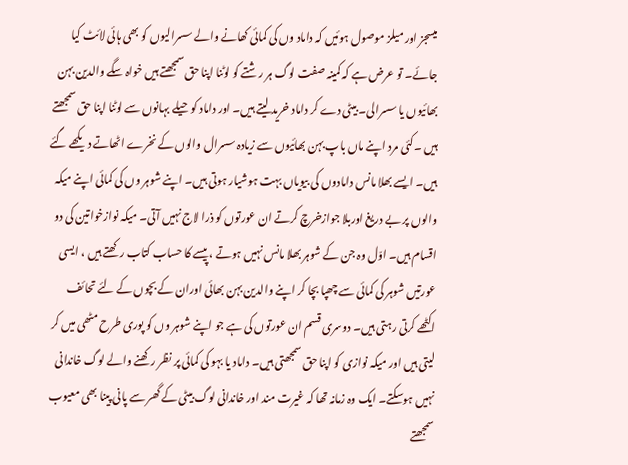میسجز اور میلز موصول ہوئیں کہ داماد وں کی کمائی کھانے والے سسرالیوں کو بھی ہائی لائٹ کیا جائے۔ تو عرض ہے کہ کمینہ صفت لوگ ہر رشتے کو لوٹنا اپنا حق سمجھتے ہیں خواہ سگے والدین بہن بھائیوں یا سسرالی۔ بیٹی دے کر داماد خرید لیتے ہیں۔ اور داماد کو حیلے بہانوں سے لوٹنا اپنا حق سمجھتے ہیں ۔کئی مرد اپنے ماں باپ بہن بھائیوں سے زیادہ سسرال والوں کے نخرے اٹھاتے دیکھے گئے ہیں۔ ایسے بھلا مانس دامادوں کی بیویاں بہت ہوشیار ہوتی ہیں۔ اپنے شوہر وں کی کمائی اپنے میکہ والوں پر بے دریغ اوربلا جوازخرچ کرتے ان عورتوں کو ذرا لاج نہیں آتی۔ میکہ نوازخواتین کی دو اقسام ہیں۔ اوّل وہ جن کے شوہر بھلا مانس نہیں ہوتے ، پیسے کا حساب کتاب رکھتے ہیں ، ایسی عورتیں شوہر کی کمائی سے چھپا بچا کر اپنے والدین بہن بھائی اوران کے بچوں کے لئے تحائف اکٹھے کرتی رہتی ہیں۔ دوسری قسم ان عورتوں کی ہے جو اپنے شوہر وں کو پوری طرح مٹھی میں کر لیتی ہیں اور میکہ نوازی کو اپنا حق سمجھتی ہیں۔ داماد یا بہو کی کمائی پر نظر رکھنے والے لوگ خاندانی نہیں ہوسکتے۔ ایک وہ زمانہ تھا کہ غیرت مند اور خاندانی لوگ بیٹی کے گھر سے پانی پینا بھی معیوب سمجھتے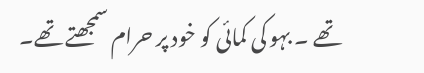تھے ۔ بہو کی کمائی کو خود پر حرام سمجھتے تھے۔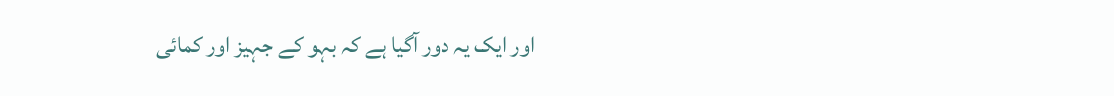اور ایک یہ دور آگیا ہے کہ بہو کے جہیز اور کمائی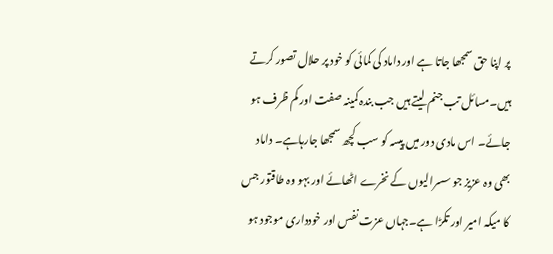پر اپنا حق سمجھا جاتا ہے اور داماد کی کمائی کو خود پر حلال تصور کرتے ہیں۔مسائل تب جنم لیتے ہیں جب بندہ کمینہ صفت اور کم ظرف ہو جائے۔ اس مادی دور میں پیسہ کو سب کچھ سمجھا جارہاہے۔ داماد بھی وہ عزیز جو سسرالیوں کے نخرے اٹھائے اور بہو وہ طاقتور جس کا میکہ امیر اور تکڑا ہے۔جہاں عزت نفس اور خودداری موجود ہو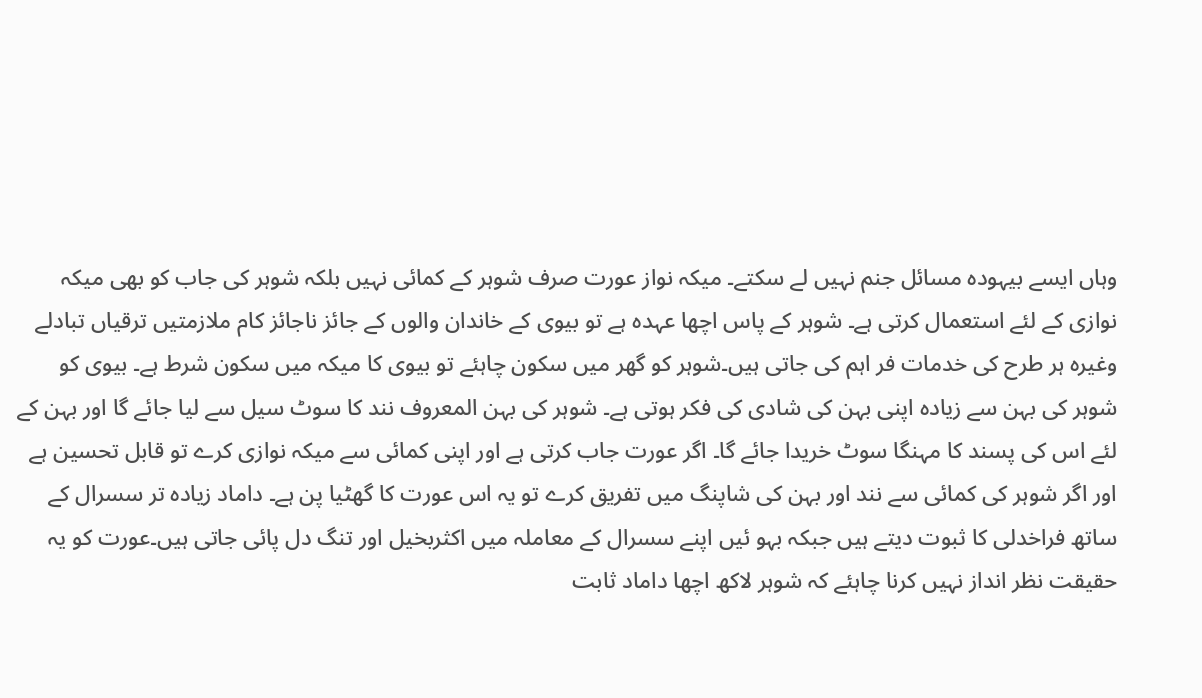وہاں ایسے بیہودہ مسائل جنم نہیں لے سکتے۔ میکہ نواز عورت صرف شوہر کے کمائی نہیں بلکہ شوہر کی جاب کو بھی میکہ نوازی کے لئے استعمال کرتی ہے۔ شوہر کے پاس اچھا عہدہ ہے تو بیوی کے خاندان والوں کے جائز ناجائز کام ملازمتیں ترقیاں تبادلے وغیرہ ہر طرح کی خدمات فر اہم کی جاتی ہیں۔شوہر کو گھر میں سکون چاہئے تو بیوی کا میکہ میں سکون شرط ہے۔ بیوی کو شوہر کی بہن سے زیادہ اپنی بہن کی شادی کی فکر ہوتی ہے۔ شوہر کی بہن المعروف نند کا سوٹ سیل سے لیا جائے گا اور بہن کے لئے اس کی پسند کا مہنگا سوٹ خریدا جائے گا۔ اگر عورت جاب کرتی ہے اور اپنی کمائی سے میکہ نوازی کرے تو قابل تحسین ہے اور اگر شوہر کی کمائی سے نند اور بہن کی شاپنگ میں تفریق کرے تو یہ اس عورت کا گھٹیا پن ہے۔ داماد زیادہ تر سسرال کے ساتھ فراخدلی کا ثبوت دیتے ہیں جبکہ بہو ئیں اپنے سسرال کے معاملہ میں اکثربخیل اور تنگ دل پائی جاتی ہیں۔عورت کو یہ حقیقت نظر انداز نہیں کرنا چاہئے کہ شوہر لاکھ اچھا داماد ثابت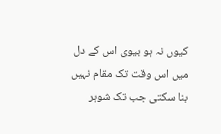کیوں نہ ہو بیوی اس کے دل میں اس وقت تک مقام نہیں بنا سکتی جب تک شوہر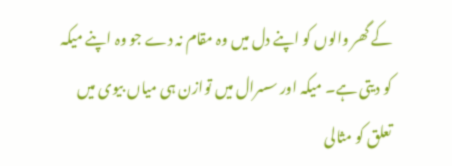کے گھر والوں کو اپنے دل میں وہ مقام نہ دے جو وہ اپنے میکہ کو دیتی ہے۔ میکہ اور سسرال میں توازن ہی میاں بیوی میں تعلق کو مثالی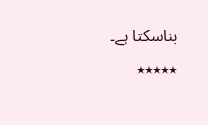بناسکتا ہے۔
٭٭٭٭٭